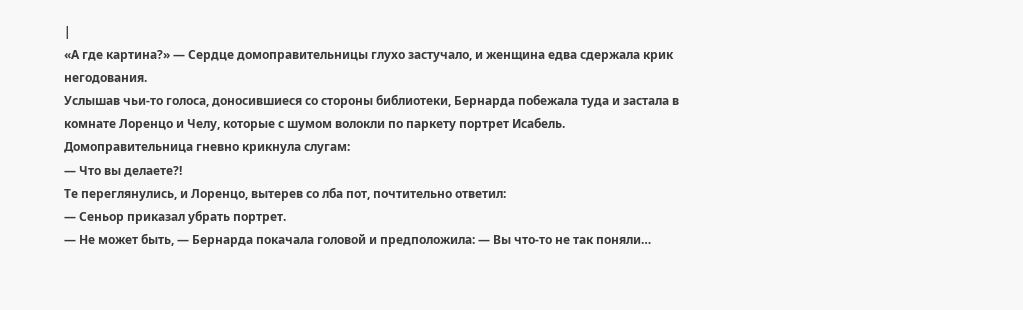|
«А где картина?» — Сердце домоправительницы глухо застучало, и женщина едва сдержала крик негодования.
Услышав чьи-то голоса, доносившиеся со стороны библиотеки, Бернарда побежала туда и застала в комнате Лоренцо и Челу, которые с шумом волокли по паркету портрет Исабель. Домоправительница гневно крикнула слугам:
— Что вы делаете?!
Те переглянулись, и Лоренцо, вытерев со лба пот, почтительно ответил:
— Сеньор приказал убрать портрет.
— Не может быть, — Бернарда покачала головой и предположила: — Вы что-то не так поняли…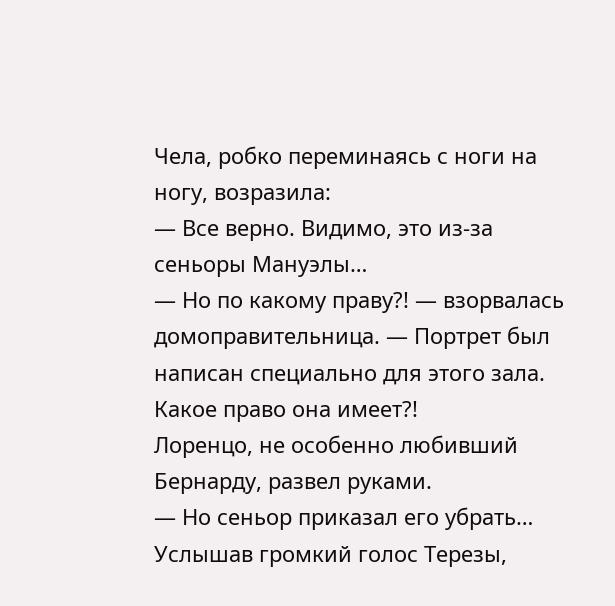Чела, робко переминаясь с ноги на ногу, возразила:
— Все верно. Видимо, это из-за сеньоры Мануэлы…
— Но по какому праву?! — взорвалась домоправительница. — Портрет был написан специально для этого зала. Какое право она имеет?!
Лоренцо, не особенно любивший Бернарду, развел руками.
— Но сеньор приказал его убрать…
Услышав громкий голос Терезы,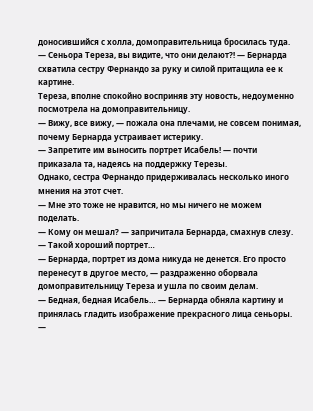доносившийся с холла, домоправительница бросилась туда.
— Сеньора Тереза, вы видите, что они делают?! — Бернарда схватила сестру Фернандо за руку и силой притащила ее к картине.
Тереза, вполне спокойно восприняв эту новость, недоуменно посмотрела на домоправительницу.
— Вижу, все вижу, — пожала она плечами, не совсем понимая, почему Бернарда устраивает истерику.
— Запретите им выносить портрет Исабель! — почти приказала та, надеясь на поддержку Терезы.
Однако, сестра Фернандо придерживалась несколько иного мнения на этот счет.
— Мне это тоже не нравится, но мы ничего не можем поделать.
— Кому он мешал? — запричитала Бернарда, смахнув слезу. — Такой хороший портрет…
— Бернарда, портрет из дома никуда не денется. Его просто перенесут в другое место, — раздраженно оборвала домоправительницу Тереза и ушла по своим делам.
— Бедная, бедная Исабель… — Бернарда обняла картину и принялась гладить изображение прекрасного лица сеньоры. —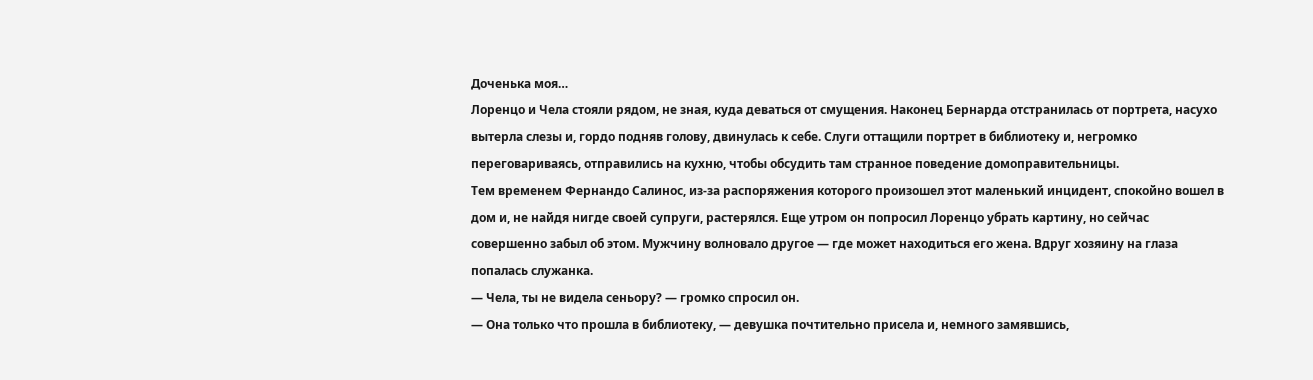Доченька моя…
Лоренцо и Чела стояли рядом, не зная, куда деваться от смущения. Наконец Бернарда отстранилась от портрета, насухо вытерла слезы и, гордо подняв голову, двинулась к себе. Слуги оттащили портрет в библиотеку и, негромко переговариваясь, отправились на кухню, чтобы обсудить там странное поведение домоправительницы.
Тем временем Фернандо Салинос, из-за распоряжения которого произошел этот маленький инцидент, спокойно вошел в дом и, не найдя нигде своей супруги, растерялся. Еще утром он попросил Лоренцо убрать картину, но сейчас совершенно забыл об этом. Мужчину волновало другое — где может находиться его жена. Вдруг хозяину на глаза попалась служанка.
— Чела, ты не видела сеньору? — громко спросил он.
— Она только что прошла в библиотеку, — девушка почтительно присела и, немного замявшись,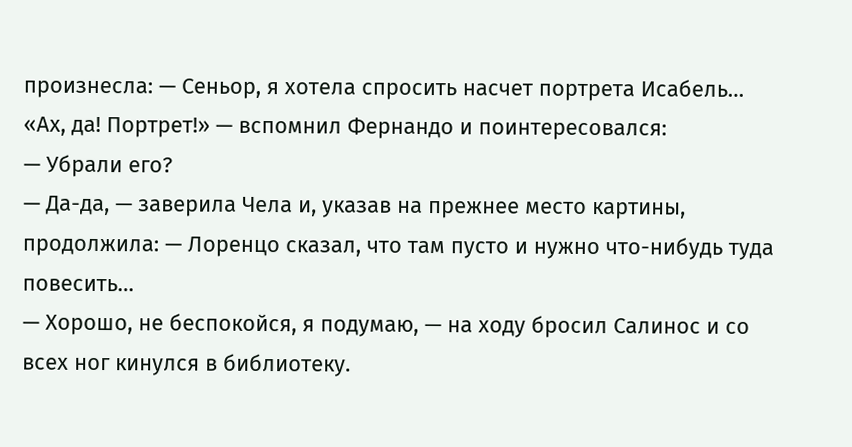произнесла: — Сеньор, я хотела спросить насчет портрета Исабель…
«Ах, да! Портрет!» — вспомнил Фернандо и поинтересовался:
— Убрали его?
— Да-да, — заверила Чела и, указав на прежнее место картины, продолжила: — Лоренцо сказал, что там пусто и нужно что-нибудь туда повесить…
— Хорошо, не беспокойся, я подумаю, — на ходу бросил Салинос и со всех ног кинулся в библиотеку.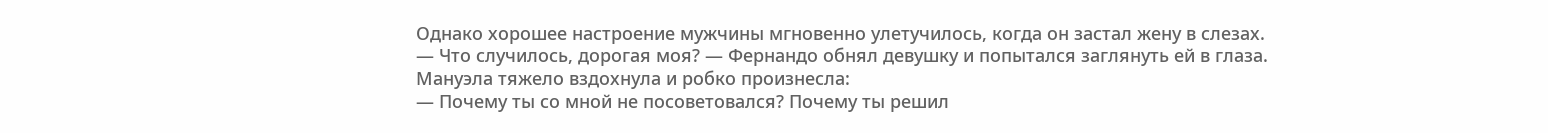Однако хорошее настроение мужчины мгновенно улетучилось, когда он застал жену в слезах.
— Что случилось, дорогая моя? — Фернандо обнял девушку и попытался заглянуть ей в глаза.
Мануэла тяжело вздохнула и робко произнесла:
— Почему ты со мной не посоветовался? Почему ты решил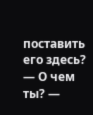поставить его здесь?
— О чем ты? —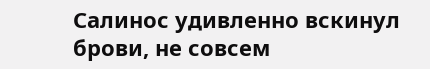Салинос удивленно вскинул брови, не совсем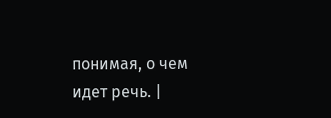понимая, о чем идет речь. |